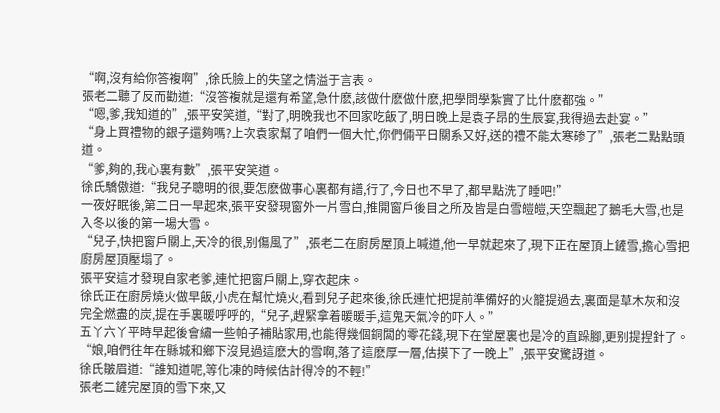“啊,沒有給你答複啊”,徐氏臉上的失望之情溢于言表。
張老二聽了反而勸道:“沒答複就是還有希望,急什麽,該做什麽做什麽,把學問學紮實了比什麽都強。”
“嗯,爹,我知道的”,張平安笑道,“對了,明晚我也不回家吃飯了,明日晚上是袁子昂的生辰宴,我得過去赴宴。”
“身上買禮物的銀子還夠嗎?上次袁家幫了咱們一個大忙,你們倆平日關系又好,送的禮不能太寒碜了”,張老二點點頭道。
“爹,夠的,我心裏有數”,張平安笑道。
徐氏驕傲道:“我兒子聰明的很,要怎麽做事心裏都有譜,行了,今日也不早了,都早點洗了睡吧!”
一夜好眠後,第二日一早起來,張平安發現窗外一片雪白,推開窗戶後目之所及皆是白雪皚皚,天空飄起了鵝毛大雪,也是入冬以後的第一場大雪。
“兒子,快把窗戶關上,天冷的很,别傷風了”,張老二在廚房屋頂上喊道,他一早就起來了,現下正在屋頂上鏟雪,擔心雪把廚房屋頂壓塌了。
張平安這才發現自家老爹,連忙把窗戶關上,穿衣起床。
徐氏正在廚房燒火做早飯,小虎在幫忙燒火,看到兒子起來後,徐氏連忙把提前準備好的火籠提過去,裏面是草木灰和沒完全燃盡的炭,提在手裏暖呼呼的,“兒子,趕緊拿着暖暖手,這鬼天氣冷的吓人。”
五丫六丫平時早起後會繡一些帕子補貼家用,也能得幾個銅闆的零花錢,現下在堂屋裏也是冷的直跺腳,更别提捏針了。
“娘,咱們往年在縣城和鄉下沒見過這麽大的雪啊,落了這麽厚一層,估摸下了一晚上”,張平安驚訝道。
徐氏皺眉道:“誰知道呢,等化凍的時候估計得冷的不輕!”
張老二鏟完屋頂的雪下來,又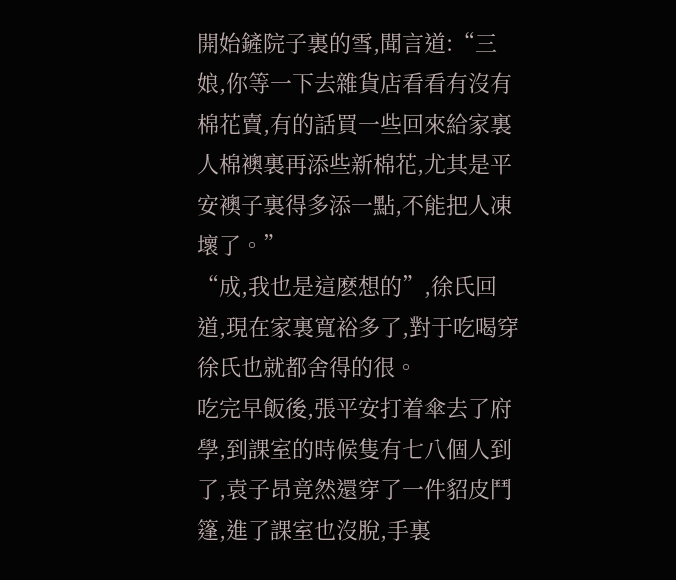開始鏟院子裏的雪,聞言道:“三娘,你等一下去雜貨店看看有沒有棉花賣,有的話買一些回來給家裏人棉襖裏再添些新棉花,尤其是平安襖子裏得多添一點,不能把人凍壞了。”
“成,我也是這麽想的”,徐氏回道,現在家裏寬裕多了,對于吃喝穿徐氏也就都舍得的很。
吃完早飯後,張平安打着傘去了府學,到課室的時候隻有七八個人到了,袁子昂竟然還穿了一件貂皮鬥篷,進了課室也沒脫,手裏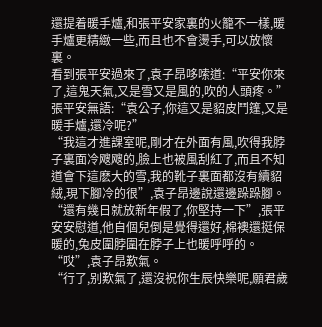還提着暖手爐,和張平安家裏的火籠不一樣,暖手爐更精緻一些,而且也不會燙手,可以放懷裏。
看到張平安過來了,袁子昂哆嗦道:“平安你來了,這鬼天氣,又是雪又是風的,吹的人頭疼。”
張平安無語:“袁公子,你這又是貂皮鬥篷,又是暖手爐,還冷呢?”
“我這才進課室呢,剛才在外面有風,吹得我脖子裏面冷飕飕的,臉上也被風刮紅了,而且不知道會下這麽大的雪,我的靴子裏面都沒有續貂絨,現下腳冷的很”,袁子昂邊說還邊跺跺腳。
“還有幾日就放新年假了,你堅持一下”,張平安安慰道,他自個兒倒是覺得還好,棉襖還挺保暖的,兔皮圍脖圍在脖子上也暖呼呼的。
“哎”,袁子昂歎氣。
“行了,别歎氣了,還沒祝你生辰快樂呢,願君歲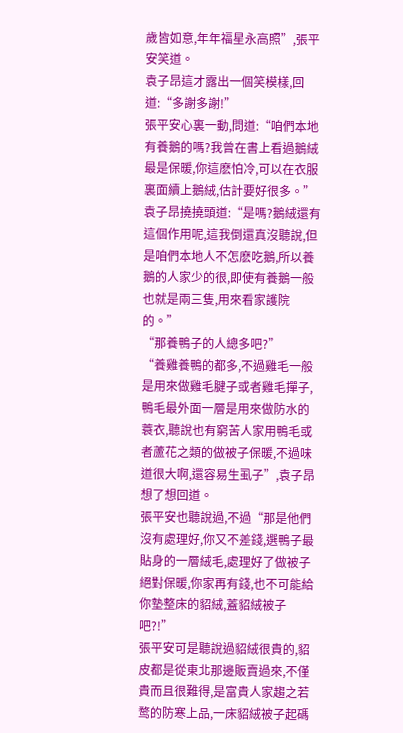歲皆如意,年年福星永高照”,張平安笑道。
袁子昂這才露出一個笑模樣,回道:“多謝多謝!”
張平安心裏一動,問道:“咱們本地有養鵝的嗎?我曾在書上看過鵝絨最是保暖,你這麽怕冷,可以在衣服裏面續上鵝絨,估計要好很多。”
袁子昂撓撓頭道:“是嗎?鵝絨還有這個作用呢,這我倒還真沒聽說,但是咱們本地人不怎麽吃鵝,所以養鵝的人家少的很,即使有養鵝一般也就是兩三隻,用來看家護院的。”
“那養鴨子的人總多吧?”
“養雞養鴨的都多,不過雞毛一般是用來做雞毛腱子或者雞毛撣子,鴨毛最外面一層是用來做防水的蓑衣,聽說也有窮苦人家用鴨毛或者蘆花之類的做被子保暖,不過味道很大啊,還容易生虱子”,袁子昂想了想回道。
張平安也聽說過,不過“那是他們沒有處理好,你又不差錢,選鴨子最貼身的一層絨毛,處理好了做被子絕對保暖,你家再有錢,也不可能給你墊整床的貂絨,蓋貂絨被子吧?!”
張平安可是聽說過貂絨很貴的,貂皮都是從東北那邊販賣過來,不僅貴而且很難得,是富貴人家趨之若鹜的防寒上品,一床貂絨被子起碼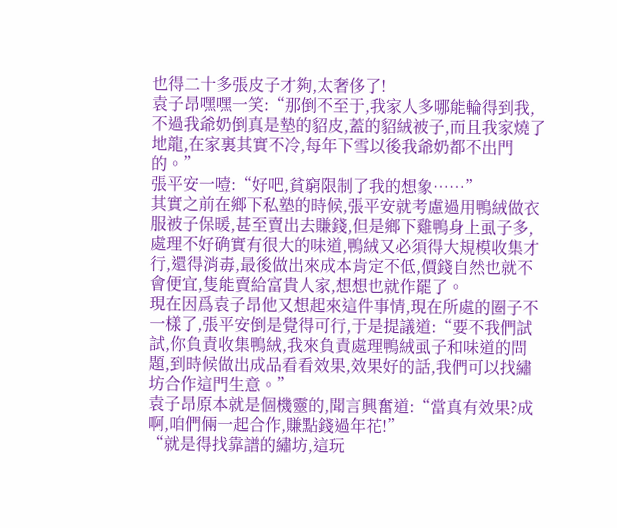也得二十多張皮子才夠,太奢侈了!
袁子昂嘿嘿一笑:“那倒不至于,我家人多哪能輪得到我,不過我爺奶倒真是墊的貂皮,蓋的貂絨被子,而且我家燒了地龍,在家裏其實不冷,每年下雪以後我爺奶都不出門的。”
張平安一噎:“好吧,貧窮限制了我的想象……”
其實之前在鄉下私塾的時候,張平安就考慮過用鴨絨做衣服被子保暖,甚至賣出去賺錢,但是鄉下雞鴨身上虱子多,處理不好确實有很大的味道,鴨絨又必須得大規模收集才行,還得消毒,最後做出來成本肯定不低,價錢自然也就不會便宜,隻能賣給富貴人家,想想也就作罷了。
現在因爲袁子昂他又想起來這件事情,現在所處的圈子不一樣了,張平安倒是覺得可行,于是提議道:“要不我們試試,你負責收集鴨絨,我來負責處理鴨絨虱子和味道的問題,到時候做出成品看看效果,效果好的話,我們可以找繡坊合作這門生意。”
袁子昂原本就是個機靈的,聞言興奮道:“當真有效果?成啊,咱們倆一起合作,賺點錢過年花!”
“就是得找靠譜的繡坊,這玩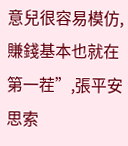意兒很容易模仿,賺錢基本也就在第一茬”,張平安思索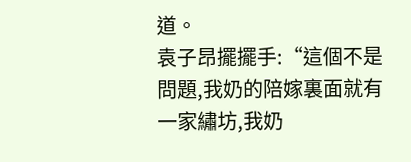道。
袁子昂擺擺手:“這個不是問題,我奶的陪嫁裏面就有一家繡坊,我奶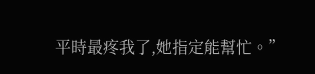平時最疼我了,她指定能幫忙。”